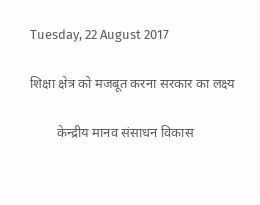Tuesday, 22 August 2017

शिक्षा क्षेत्र को मजबूत करना सरकार का लक्ष्य

        केन्द्रीय मानव संसाधन विकास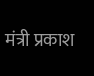मंत्री प्रकाश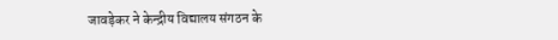जावड़ेकर ने केन्द्रीय विद्यालय संगठन के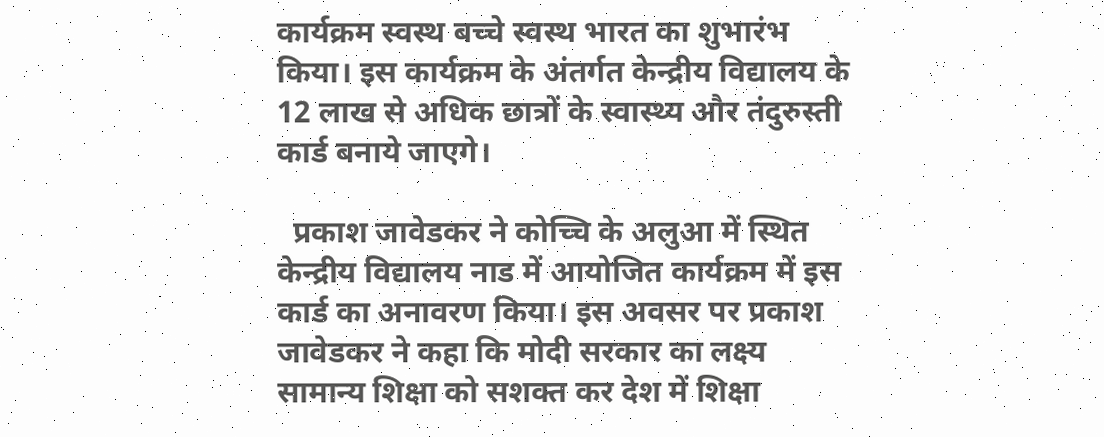कार्यक्रम स्वस्थ बच्चे स्वस्थ भारत का शुभारंभ किया। इस कार्यक्रम के अंतर्गत केन्द्रीय विद्यालय के 12 लाख से अधिक छात्रों के स्वास्थ्य और तंदुरुस्ती कार्ड बनाये जाएगे।

  प्रकाश जावेडकर ने कोच्चि के अलुआ में स्थित केन्द्रीय विद्यालय नाड में आयोजित कार्यक्रम में इस कार्ड का अनावरण किया। इस अवसर पर प्रकाश जावेडकर ने कहा कि मोदी सरकार का लक्ष्य सामान्य शिक्षा को सशक्त कर देश में शिक्षा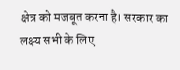क्षेत्र को मजबूत करना है। सरकार का लक्ष्य सभी के लिए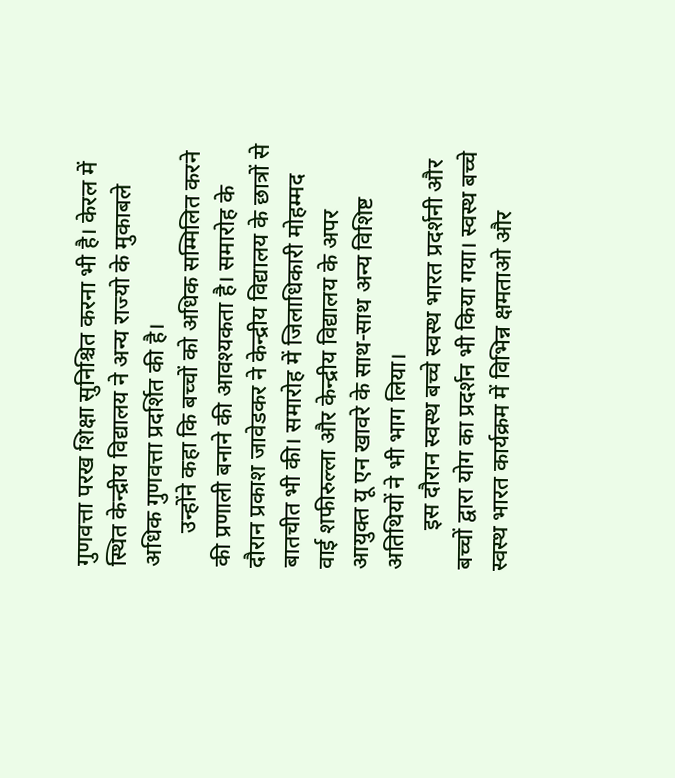गुणवत्ता परख शिक्षा सुनिश्चित करना भी है। केरल में स्थित केन्द्रीय विद्यालय ने अन्य राज्यो के मुकाबले अधिक गुणवत्ता प्रदर्शित की है।
      उन्होंने कहा कि बच्चों को अधिक सम्मिलित करने की प्रणाली बनाने की आवश्यकता है। समारोह के दौरान प्रकाश जावेडकर ने केन्द्रीय विद्यालय के छात्रों से बातचीत भी की। समारोह में जिलाधिकारी मोहम्मद वाई शफीरुल्ला और केन्द्रीय विद्यालय के अपर आयुक्त यू एन खावरे के साथ-साथ अन्य विशिष्ट अतिथियों ने भी भाग लिया।
       इस दौरान स्वस्थ बच्चे स्वस्थ भारत प्रदर्शनी और बच्चों द्वारा योग का प्रदर्शन भी किया गया। स्वस्थ बच्चे स्वस्थ भारत कार्यक्रम में विभिन्न क्षमताओ और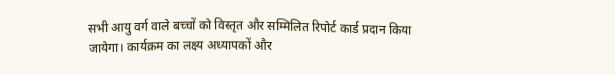सभी आयु वर्ग वाले बच्चों को विस्तृत और सम्मिलित रिपोर्ट कार्ड प्रदान किया जायेगा। कार्यक्रम का लक्ष्य अध्यापकों और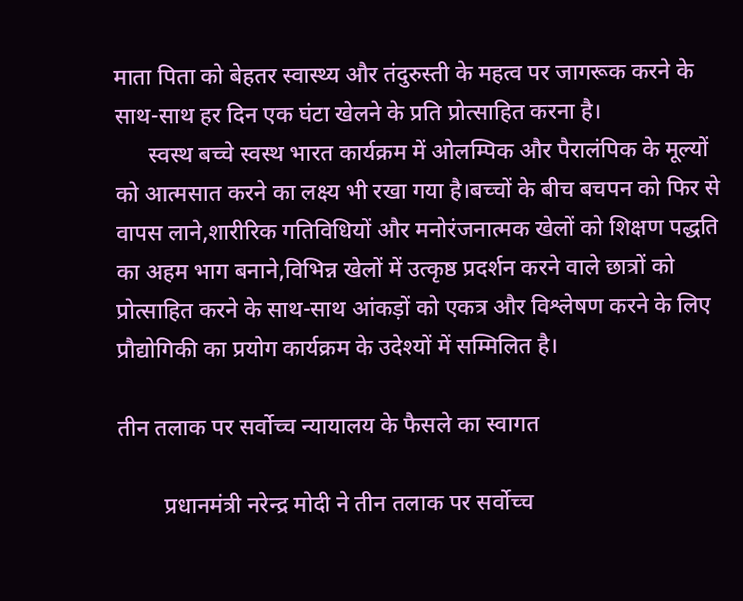माता पिता को बेहतर स्वास्थ्य और तंदुरुस्ती के महत्व पर जागरूक करने के साथ-साथ हर दिन एक घंटा खेलने के प्रति प्रोत्साहित करना है।
      स्वस्थ बच्चे स्वस्थ भारत कार्यक्रम में ओलम्पिक और पैरालंपिक के मूल्यों को आत्मसात करने का लक्ष्य भी रखा गया है।बच्चों के बीच बचपन को फिर से वापस लाने,शारीरिक गतिविधियों और मनोरंजनात्मक खेलों को शिक्षण पद्धति का अहम भाग बनाने,विभिन्न खेलों में उत्कृष्ठ प्रदर्शन करने वाले छात्रों को प्रोत्साहित करने के साथ-साथ आंकड़ों को एकत्र और विश्लेषण करने के लिए प्रौद्योगिकी का प्रयोग कार्यक्रम के उदेश्यों में सम्मिलित है।

तीन तलाक पर सर्वोच्‍च न्‍यायालय के फैसले का स्‍वागत

        प्रधानमंत्री नरेन्‍द्र मोदी ने तीन तलाक पर सर्वोच्‍च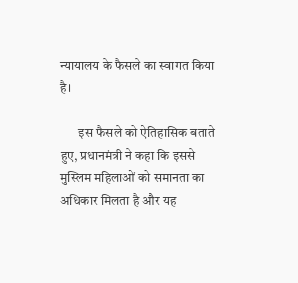न्‍यायालय के फैसले का स्‍वागत किया है।

       इस फैसले को ऐतिहासिक बताते हुए, प्रधानमंत्री ने कहा कि इससे मुस्लिम महिलाओं को समानता का अधिकार मिलता है और यह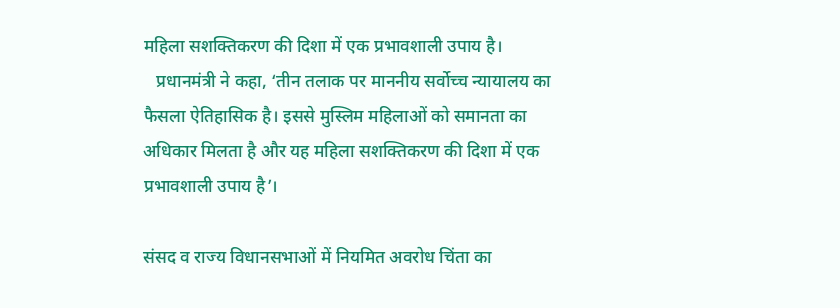महिला सशक्तिकरण की दिशा में एक प्रभावशाली उपाय है।
   प्रधानमंत्री ने कहा, ‘तीन तलाक पर माननीय सर्वोच्‍च न्‍यायालय का फैसला ऐतिहासिक है। इससे मुस्लिम महिलाओं को समानता का अधिकार मिलता है और यह महिला सशक्तिकरण की दिशा में एक प्रभावशाली उपाय है’।

संसद व राज्‍य विधानसभाओं में नियमित अवरोध चिंता का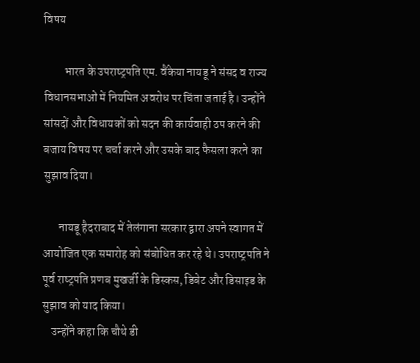विषय

         भारत के उपराष्‍ट्रपति एम. वैंकेया नायडू ने संसद व राज्‍य विधानसभाओं में नियमित अवरोध पर चिंता जताई है। उन्‍होंने सांसदों और विधायकों को सदन की कार्यवाही ठप करने की बजाय विषय पर चर्चा करने और उसके बाद फैसला करने का सुझाव दिया।

       नायडू हैदराबाद में तेलंगाना सरकार द्वारा अपने स्‍वागत में आयोजित एक समारोह को संबोधित कर रहे थे। उपराष्‍ट्रपति ने पूर्व राष्‍ट्रपति प्रणब मुखर्जी के डिस्‍कस, डिबेट और डिसाइड के सुझाव को याद किया।
    उन्‍होंने कहा कि चौथे डी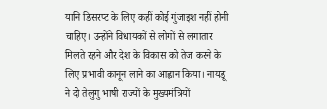यानि डिसरप्‍ट के लिए कहीं कोई गुंजाइश नहीं होनी चाहिए। उन्‍होंने विधायकों से लोगों से लगातार मिलते रहने और देश के विकास को तेज करने के लिए प्रभावी कानून लाने का आह्वान किया। नायडू ने दो तेलुगु भाषी राज्‍यों के मुख्‍यमंत्रियों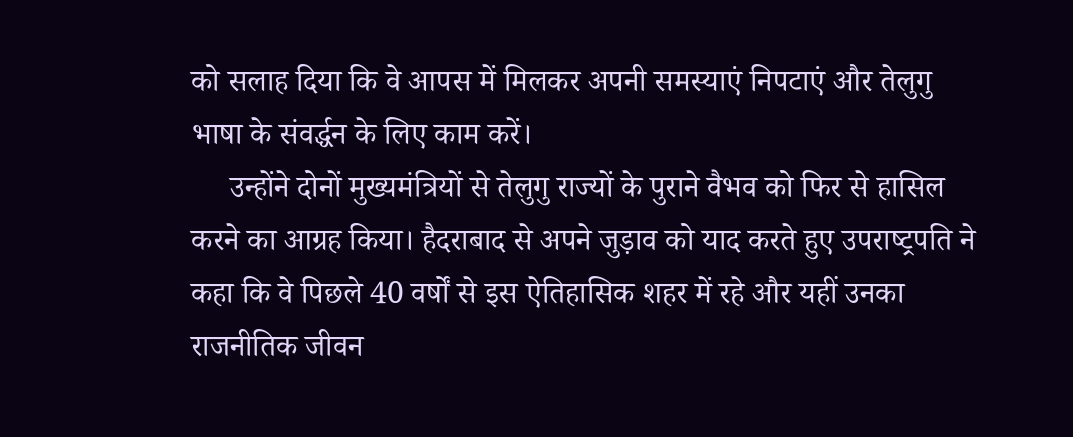को सलाह दिया कि वे आपस में मिलकर अपनी समस्‍याएं निपटाएं और तेलुगु भाषा के संवर्द्धन के लिए काम करें।
     उन्‍होंने दोनों मुख्‍यमंत्रियों से तेलुगु राज्‍यों के पुराने वैभव को फिर से हासिल करने का आग्रह किया। हैदराबाद से अपने जुड़ाव को याद करते हुए उपराष्‍ट्रपति ने कहा कि वे पिछले 40 वर्षों से इस ऐतिहासिक शहर में रहे और यहीं उनका राजनीतिक जीवन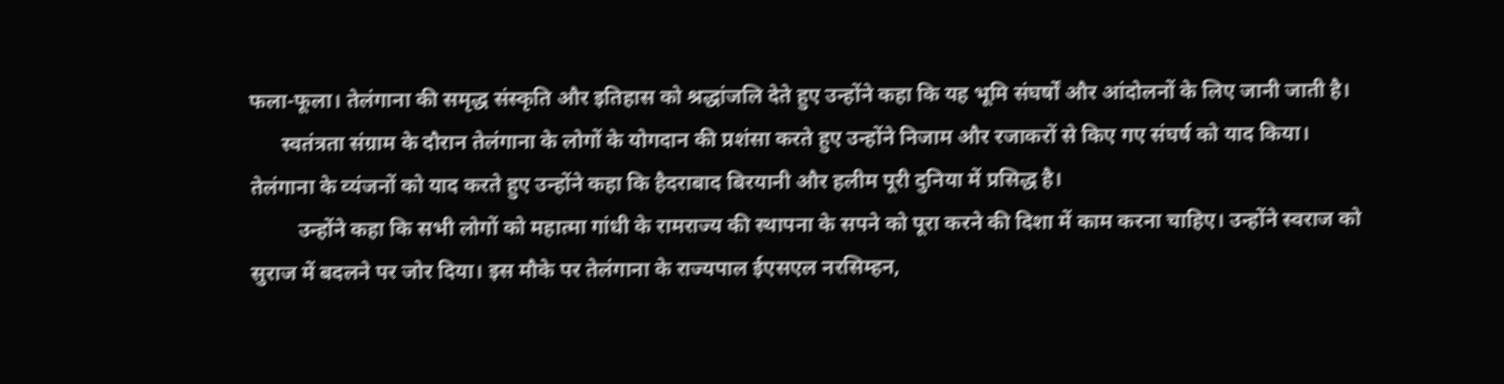फला-फूला। तेलंगाना की समृद्ध संस्‍कृति और इतिहास को श्रद्धांजलि देते हुए उन्‍होंने कहा कि यह भूमि संघर्षों और आंदोलनों के लिए जानी जाती है।
      स्‍वतंत्रता संग्राम के दौरान तेलंगाना के लोगों के योगदान की प्रशंसा करते हुए उन्‍होंने निजाम और रजाकरों से किए गए संघर्ष को याद किया। तेलंगाना के व्‍यंजनों को याद करते हुए उन्‍होंने कहा कि हैदराबाद बिरयानी और हलीम पूरी दुनिया में प्रसिद्ध है।
         उन्‍होंने कहा कि सभी लोगों को महात्‍मा गांधी के रामराज्‍य की स्‍थापना के सपने को पूरा करने की दिशा में काम करना चाहिए। उन्‍होंने स्‍वराज को सुराज में बदलने पर जोर दिया। इस मौके पर तेलंगाना के राज्‍यपाल ईएसएल नरसिम्‍हन,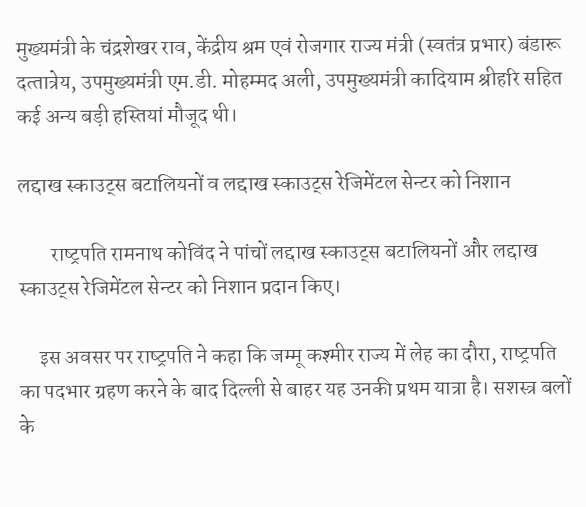मुख्‍यमंत्री के चंद्रशेखर राव, केंद्रीय श्रम एवं रोजगार राज्‍य मंत्री (स्‍वतंत्र प्रभार) बंडारू दत्‍तात्रेय, उपमुख्‍यमंत्री एम.डी. मोहम्‍मद अली, उपमुख्‍यमंत्री कादियाम श्रीहरि सहित कई अन्‍य बड़ी हस्‍तियां मौजूद थी।

लद्दाख स्‍काउट्स बटालियनों व लद्दाख स्‍काउट्स रेजिमेंटल सेन्‍टर को निशान

        राष्‍ट्रपति रामनाथ कोविंद ने पांचों लद्दाख स्‍काउट्स बटालियनों और लद्दाख स्काउट्स रेजिमेंटल सेन्टर को निशान प्रदान किए।

     इस अवसर पर राष्‍ट्रपति ने कहा कि जम्‍मू कश्‍मीर राज्‍य में लेह का दौरा, राष्‍ट्रपति का पदभार ग्रहण करने के बाद दिल्‍ली से बाहर यह उनकी प्रथम यात्रा है। सशस्‍त्र बलों के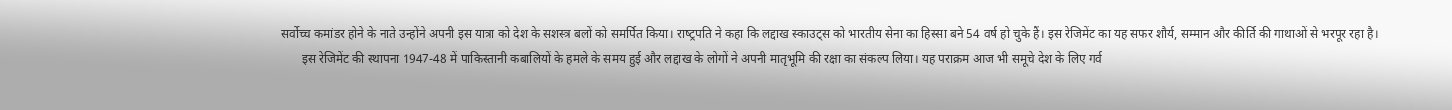सर्वोच्‍च कमांडर होने के नाते उन्‍होंने अपनी इस यात्रा को देश के सशस्‍त्र बलों को समर्पित किया। राष्‍ट्रपति ने कहा कि लद्दाख स्‍काउट्स को भारतीय सेना का हिस्‍सा बने 54 वर्ष हो चुके हैं। इस रेजिमेंट का यह सफर शौर्य, सम्‍मान और कीर्ति की गाथाओं से भरपूर रहा है।
       इस रेजिमेंट की स्‍थापना 1947-48 में पाकिस्‍तानी क‍बालियों के हमले के समय हुई और लद्दाख के लोगों ने अपनी मातृभूमि की रक्षा का संकल्‍प लिया। यह पराक्रम आज भी समूचे देश के लिए गर्व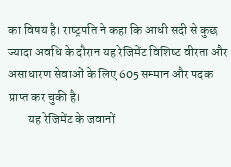का विषय है। राष्‍ट्रपति ने कहा कि आधी सदी से कुछ ज्‍यादा अवधि के दौरान यह रेजिमेंट विशिष्‍ट वीरता और असाधारण सेवाओं के लिए 605 सम्‍मान और पदक प्राप्‍त कर चुकी है।
        यह रेजिमेंट के जवानों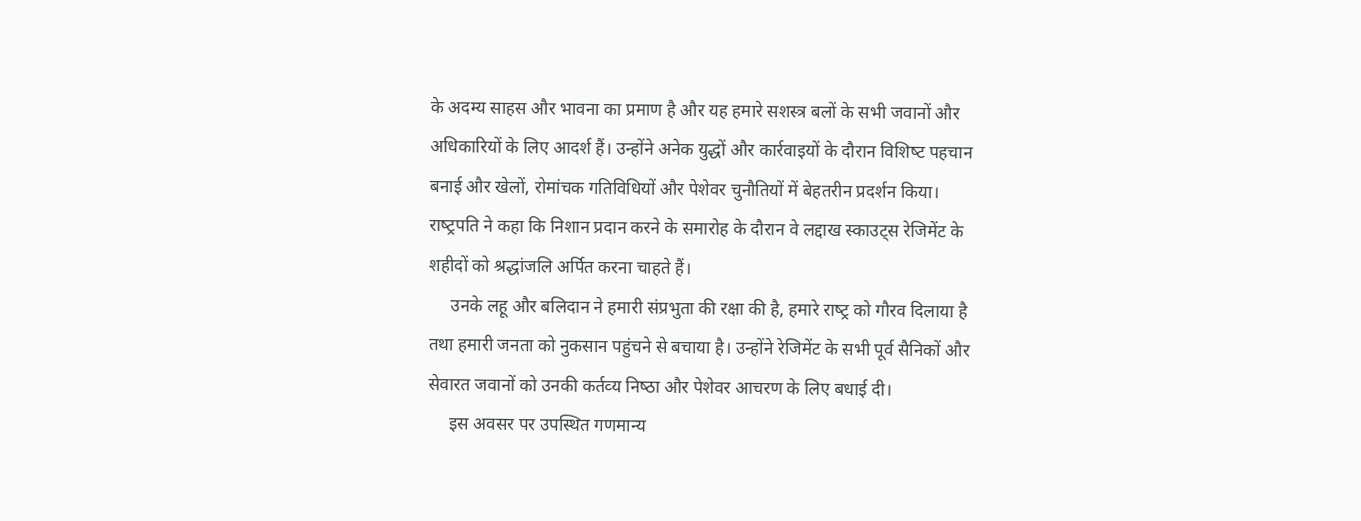के अदम्‍य साहस और भावना का प्रमाण है और यह हमारे सशस्‍त्र बलों के सभी जवानों और अधिकारियों के लिए आदर्श हैं। उन्‍होंने अनेक युद्धों और कार्रवाइयों के दौरान विशिष्‍ट पहचान बनाई और खेलों, रोमांचक गतिविधियों और पेशेवर चुनौतियों में बेहतरीन प्रदर्शन किया। राष्‍ट्रपति ने कहा कि निशान प्रदान करने के समारोह के दौरान वे लद्दाख स्‍काउट्स रेजिमेंट के शहीदों को श्रद्धांजलि अर्पित करना चाहते हैं।
     उनके लहू और बलिदान ने हमारी संप्रभुता की रक्षा की है, हमारे राष्‍ट्र को गौरव दिलाया है तथा हमारी जनता को नुकसान पहुंचने से बचाया है। उन्‍होंने रेजिमेंट के सभी पूर्व सैनिकों और सेवारत जवानों को उनकी कर्तव्‍य निष्‍ठा और पेशेवर आचरण के लिए बधाई दी।
     इस अवसर पर उपस्थित गणमान्‍य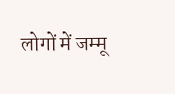लोगों में जम्‍मू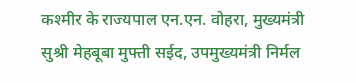कश्‍मीर के राज्‍यपाल एन.एन. वोहरा, मुख्‍यमंत्री सुश्री मेहबूबा मुफ्ती सईद, उपमुख्‍यमंत्री निर्मल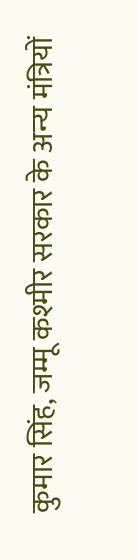कुमार सिंह, जम्‍मू कश्‍मीर सरकार के अन्‍य मंत्रियों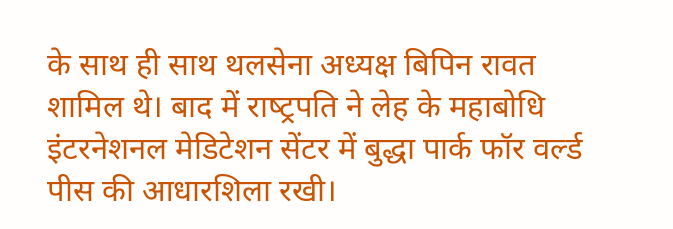के साथ ही साथ थलसेना अध्‍यक्ष बिपिन रावत शामिल थे। बाद में राष्‍ट्रपति ने लेह के महाबोधि इंटरनेशनल मेडिटेशन सेंटर में बुद्धा पार्क फॉर वर्ल्‍ड पीस की आधारशिला रखी।